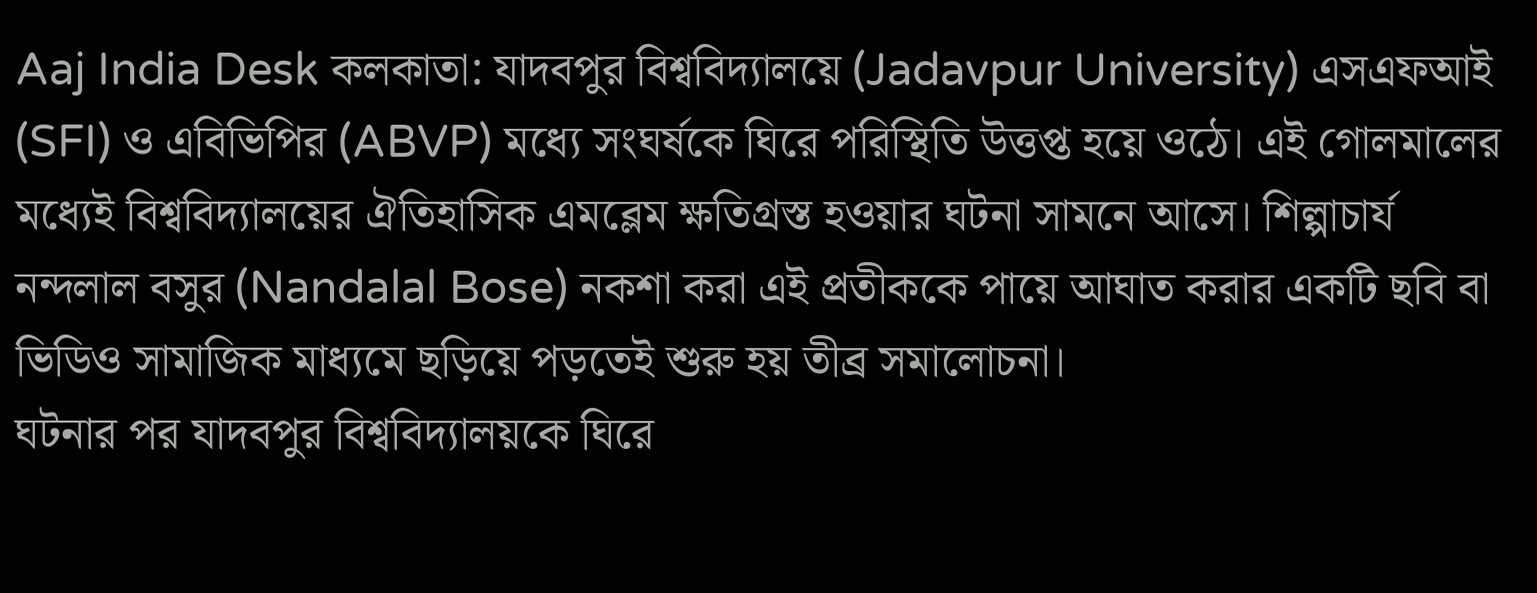Aaj India Desk কলকাতা: যাদবপুর বিশ্ববিদ্যালয়ে (Jadavpur University) এসএফআই (SFI) ও এবিভিপির (ABVP) মধ্যে সংঘর্ষকে ঘিরে পরিস্থিতি উত্তপ্ত হয়ে ওঠে। এই গোলমালের মধ্যেই বিশ্ববিদ্যালয়ের ঐতিহাসিক এমব্লেম ক্ষতিগ্রস্ত হওয়ার ঘটনা সামনে আসে। শিল্পাচার্য নন্দলাল বসুর (Nandalal Bose) নকশা করা এই প্রতীককে পায়ে আঘাত করার একটি ছবি বা ভিডিও সামাজিক মাধ্যমে ছড়িয়ে পড়তেই শুরু হয় তীব্র সমালোচনা।
ঘটনার পর যাদবপুর বিশ্ববিদ্যালয়কে ঘিরে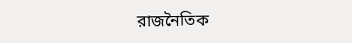রাজনৈতিক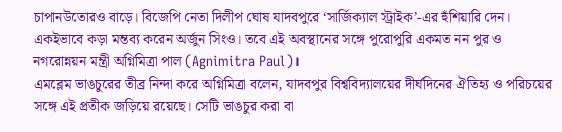চাপানউতোরও বাড়ে। বিজেপি নেতা দিলীপ ঘোষ যাদবপুরে ‘সার্জিক্যাল স্ট্রাইক’-এর হুঁশিয়ারি দেন। একইভাবে কড়া মন্তব্য করেন অর্জুন সিংও। তবে এই অবস্থানের সঙ্গে পুরোপুরি একমত নন পুর ও নগরোন্নয়ন মন্ত্রী অগ্নিমিত্রা পাল (Agnimitra Paul)।
এমব্লেম ভাঙচুরের তীব্র নিন্দা করে অগ্নিমিত্রা বলেন, যাদবপুর বিশ্ববিদ্যালয়ের দীর্ঘদিনের ঐতিহ্য ও পরিচয়ের সঙ্গে এই প্রতীক জড়িয়ে রয়েছে। সেটি ভাঙচুর করা বা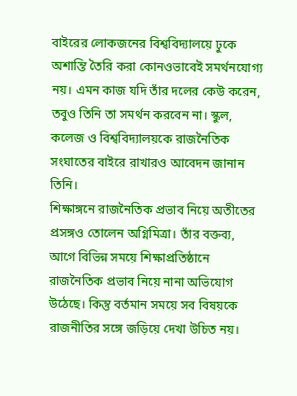বাইরের লোকজনের বিশ্ববিদ্যালয়ে ঢুকে অশান্তি তৈরি করা কোনওভাবেই সমর্থনযোগ্য নয়। এমন কাজ যদি তাঁর দলের কেউ করেন, তবুও তিনি তা সমর্থন করবেন না। স্কুল, কলেজ ও বিশ্ববিদ্যালয়কে রাজনৈতিক সংঘাতের বাইরে রাখারও আবেদন জানান তিনি।
শিক্ষাঙ্গনে রাজনৈতিক প্রভাব নিয়ে অতীতের প্রসঙ্গও তোলেন অগ্নিমিত্রা। তাঁর বক্তব্য, আগে বিভিন্ন সময়ে শিক্ষাপ্রতিষ্ঠানে রাজনৈতিক প্রভাব নিয়ে নানা অভিযোগ উঠেছে। কিন্তু বর্তমান সময়ে সব বিষয়কে রাজনীতির সঙ্গে জড়িয়ে দেখা উচিত নয়।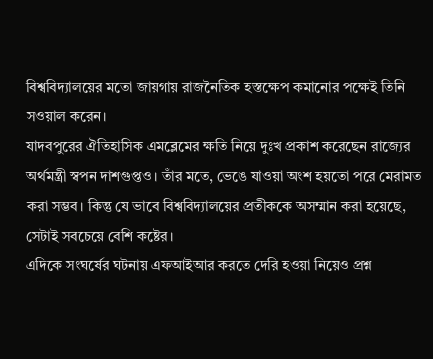বিশ্ববিদ্যালয়ের মতো জায়গায় রাজনৈতিক হস্তক্ষেপ কমানোর পক্ষেই তিনি সওয়াল করেন।
যাদবপুরের ঐতিহাসিক এমব্লেমের ক্ষতি নিয়ে দুঃখ প্রকাশ করেছেন রাজ্যের অর্থমন্ত্রী স্বপন দাশগুপ্তও। তাঁর মতে, ভেঙে যাওয়া অংশ হয়তো পরে মেরামত করা সম্ভব। কিন্তু যে ভাবে বিশ্ববিদ্যালয়ের প্রতীককে অসম্মান করা হয়েছে, সেটাই সবচেয়ে বেশি কষ্টের।
এদিকে সংঘর্ষের ঘটনায় এফআইআর করতে দেরি হওয়া নিয়েও প্রশ্ন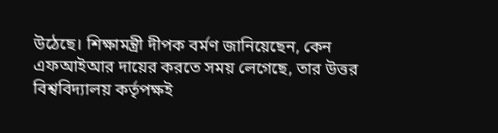উঠেছে। শিক্ষামন্ত্রী দীপক বর্মণ জানিয়েছেন, কেন এফআইআর দায়ের করতে সময় লেগেছে, তার উত্তর বিশ্ববিদ্যালয় কর্তৃপক্ষই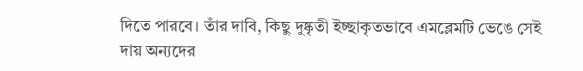দিতে পারবে। তাঁর দাবি, কিছু দুষ্কৃতী ইচ্ছাকৃতভাবে এমব্লেমটি ভেঙে সেই দায় অন্যদের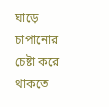ঘাড়ে চাপানোর চেষ্টা করে থাকতে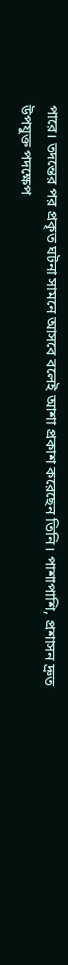পারে। তদন্তের পর প্রকৃত ঘটনা সামনে আসবে বলেই আশা প্রকাশ করেছেন তিনি। পাশাপাশি, প্রশাসন দ্রুত উপযুক্ত পদক্ষেপ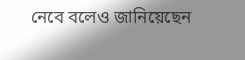নেবে বলেও জানিয়েছেন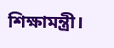শিক্ষামন্ত্রী।